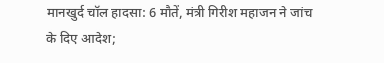मानखुर्द चॉल हादसा: 6 मौतें, मंत्री गिरीश महाजन ने जांच के दिए आदेश;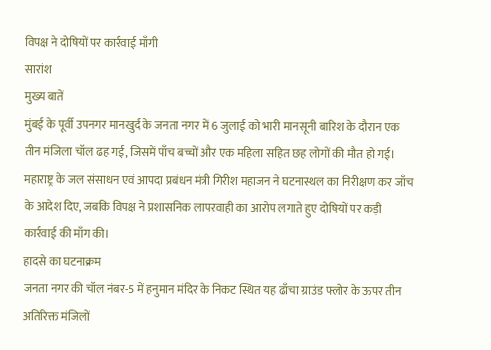विपक्ष ने दोषियों पर कार्रवाई माँगी
सारांश
मुख्य बातें
मुंबई के पूर्वी उपनगर मानखुर्द के जनता नगर में 6 जुलाई को भारी मानसूनी बारिश के दौरान एक तीन मंजिला चॉल ढह गई, जिसमें पाँच बच्चों और एक महिला सहित छह लोगों की मौत हो गई। महाराष्ट्र के जल संसाधन एवं आपदा प्रबंधन मंत्री गिरीश महाजन ने घटनास्थल का निरीक्षण कर जाँच के आदेश दिए, जबकि विपक्ष ने प्रशासनिक लापरवाही का आरोप लगाते हुए दोषियों पर कड़ी कार्रवाई की माँग की।
हादसे का घटनाक्रम
जनता नगर की चॉल नंबर-5 में हनुमान मंदिर के निकट स्थित यह ढाँचा ग्राउंड फ्लोर के ऊपर तीन अतिरिक्त मंजिलों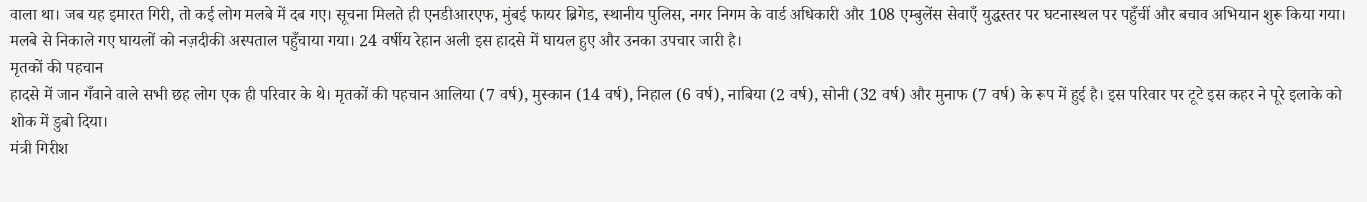वाला था। जब यह इमारत गिरी, तो कई लोग मलबे में दब गए। सूचना मिलते ही एनडीआरएफ, मुंबई फायर ब्रिगेड, स्थानीय पुलिस, नगर निगम के वार्ड अधिकारी और 108 एम्बुलेंस सेवाएँ युद्धस्तर पर घटनास्थल पर पहुँचीं और बचाव अभियान शुरू किया गया।
मलबे से निकाले गए घायलों को नज़दीकी अस्पताल पहुँचाया गया। 24 वर्षीय रेहान अली इस हादसे में घायल हुए और उनका उपचार जारी है।
मृतकों की पहचान
हादसे में जान गँवाने वाले सभी छह लोग एक ही परिवार के थे। मृतकों की पहचान आलिया (7 वर्ष), मुस्कान (14 वर्ष), निहाल (6 वर्ष), नाबिया (2 वर्ष), सोनी (32 वर्ष) और मुनाफ (7 वर्ष) के रूप में हुई है। इस परिवार पर टूटे इस कहर ने पूरे इलाके को शोक में डुबो दिया।
मंत्री गिरीश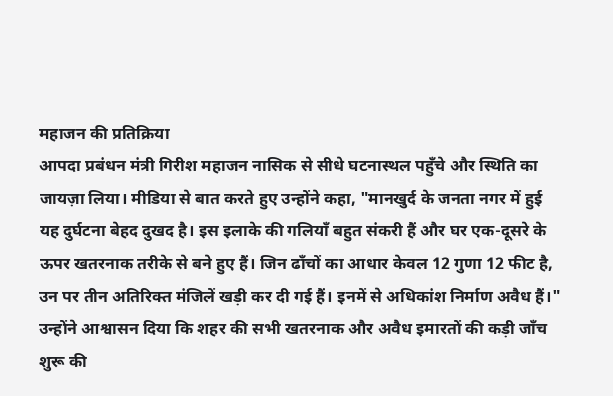महाजन की प्रतिक्रिया
आपदा प्रबंधन मंत्री गिरीश महाजन नासिक से सीधे घटनास्थल पहुँचे और स्थिति का जायज़ा लिया। मीडिया से बात करते हुए उन्होंने कहा, "मानखुर्द के जनता नगर में हुई यह दुर्घटना बेहद दुखद है। इस इलाके की गलियाँ बहुत संकरी हैं और घर एक-दूसरे के ऊपर खतरनाक तरीके से बने हुए हैं। जिन ढाँचों का आधार केवल 12 गुणा 12 फीट है, उन पर तीन अतिरिक्त मंजिलें खड़ी कर दी गई हैं। इनमें से अधिकांश निर्माण अवैध हैं।" उन्होंने आश्वासन दिया कि शहर की सभी खतरनाक और अवैध इमारतों की कड़ी जाँच शुरू की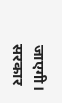जाएगी।
सरकार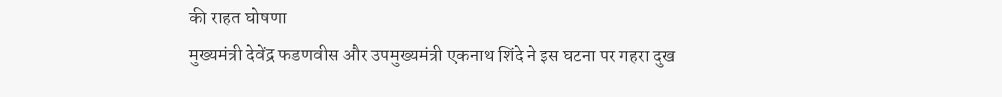की राहत घोषणा
मुख्यमंत्री देवेंद्र फडणवीस और उपमुख्यमंत्री एकनाथ शिंदे ने इस घटना पर गहरा दुख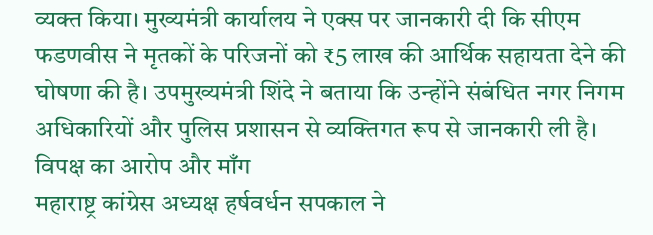व्यक्त किया। मुख्यमंत्री कार्यालय ने एक्स पर जानकारी दी कि सीएम फडणवीस ने मृतकों के परिजनों को ₹5 लाख की आर्थिक सहायता देने की घोषणा की है। उपमुख्यमंत्री शिंदे ने बताया कि उन्होंने संबंधित नगर निगम अधिकारियों और पुलिस प्रशासन से व्यक्तिगत रूप से जानकारी ली है।
विपक्ष का आरोप और माँग
महाराष्ट्र कांग्रेस अध्यक्ष हर्षवर्धन सपकाल ने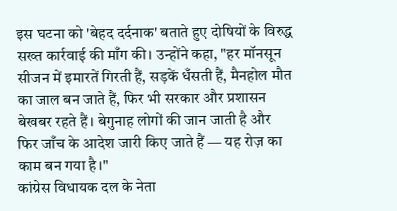इस घटना को 'बेहद दर्दनाक' बताते हुए दोषियों के विरुद्ध सख्त कार्रवाई की माँग की। उन्होंने कहा, "हर मॉनसून सीजन में इमारतें गिरती हैं, सड़कें धँसती हैं, मैनहोल मौत का जाल बन जाते हैं, फिर भी सरकार और प्रशासन बेखबर रहते हैं। बेगुनाह लोगों की जान जाती है और फिर जाँच के आदेश जारी किए जाते हैं — यह रोज़ का काम बन गया है।"
कांग्रेस विधायक दल के नेता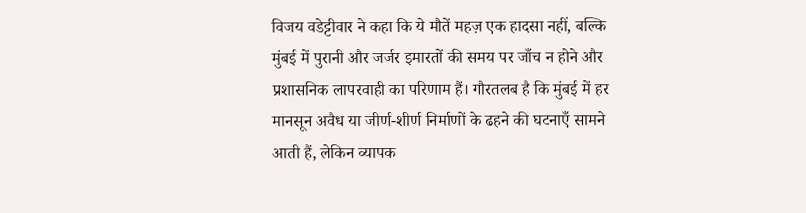विजय वडेट्टीवार ने कहा कि ये मौतें महज़ एक हादसा नहीं, बल्कि मुंबई में पुरानी और जर्जर इमारतों की समय पर जाँच न होने और प्रशासनिक लापरवाही का परिणाम हैं। गौरतलब है कि मुंबई में हर मानसून अवैध या जीर्ण-शीर्ण निर्माणों के ढहने की घटनाएँ सामने आती हैं, लेकिन व्यापक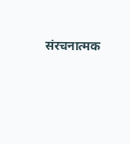संरचनात्मक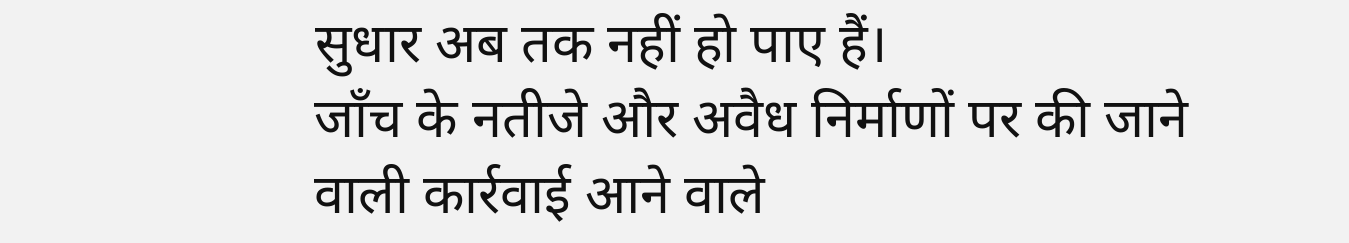सुधार अब तक नहीं हो पाए हैं।
जाँच के नतीजे और अवैध निर्माणों पर की जाने वाली कार्रवाई आने वाले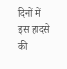दिनों में इस हादसे की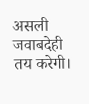असली जवाबदेही तय करेगी।